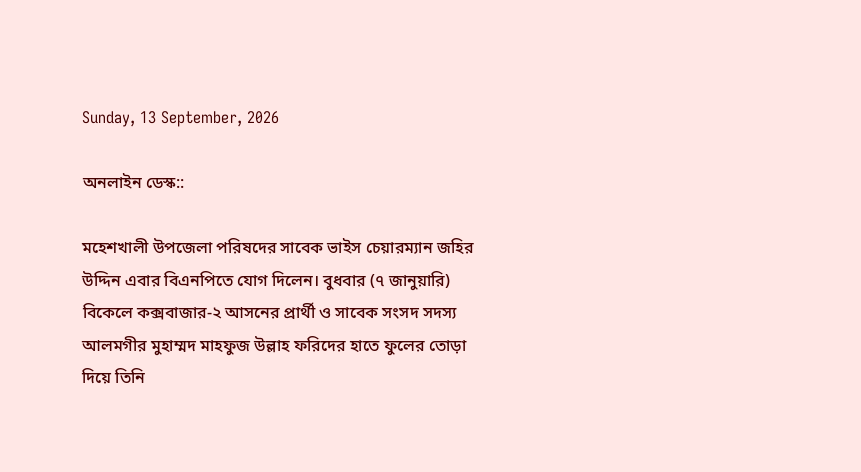Sunday, 13 September, 2026

অনলাইন ডেস্ক::

মহেশখালী উপজেলা পরিষদের সাবেক ভাইস চেয়ারম্যান জহির উদ্দিন এবার বিএনপিতে যোগ দিলেন। বুধবার (৭ জানুয়ারি) বিকেলে কক্সবাজার-২ আসনের প্রার্থী ও সাবেক সংসদ সদস্য আলমগীর মুহাম্মদ মাহফুজ উল্লাহ ফরিদের হাতে ফুলের তোড়া দিয়ে তিনি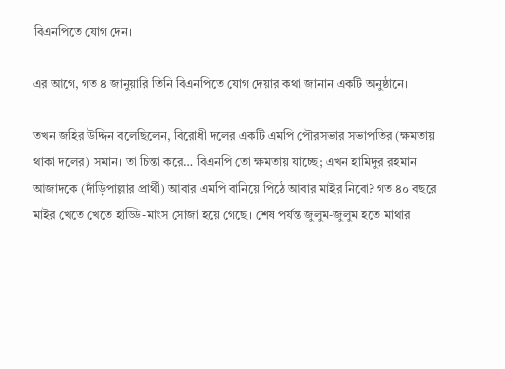বিএনপিতে যোগ দেন।

এর আগে, গত ৪ জানুয়ারি তিনি বিএনপিতে যোগ দেয়ার কথা জানান একটি অনুষ্ঠানে।

তখন জহির উদ্দিন বলেছিলেন, বিরোধী দলের একটি এমপি পৌরসভার সভাপতির (ক্ষমতায় থাকা দলের) সমান। তা চিন্তা করে… বিএনপি তো ক্ষমতায় যাচ্ছে; এখন হামিদুর রহমান আজাদকে (দাঁড়িপাল্লার প্রার্থী) আবার এমপি বানিয়ে পিঠে আবার মাইর নিবো? গত ৪০ বছরে মাইর খেতে খেতে হাড্ডি-মাংস সোজা হয়ে গেছে। শেষ পর্যন্ত জুলুম-জুলুম হতে মাথার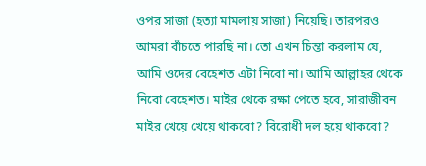ওপর সাজা (হত্যা মামলায় সাজা) নিয়েছি। তারপরও আমরা বাঁচতে পারছি না। তো এখন চিন্তা করলাম যে, আমি ওদের বেহেশত এটা নিবো না। আমি আল্লাহর থেকে নিবো বেহেশত। মাইর থেকে রক্ষা পেতে হবে, সারাজীবন মাইর খেয়ে খেয়ে থাকবো? বিরোধী দল হয়ে থাকবো?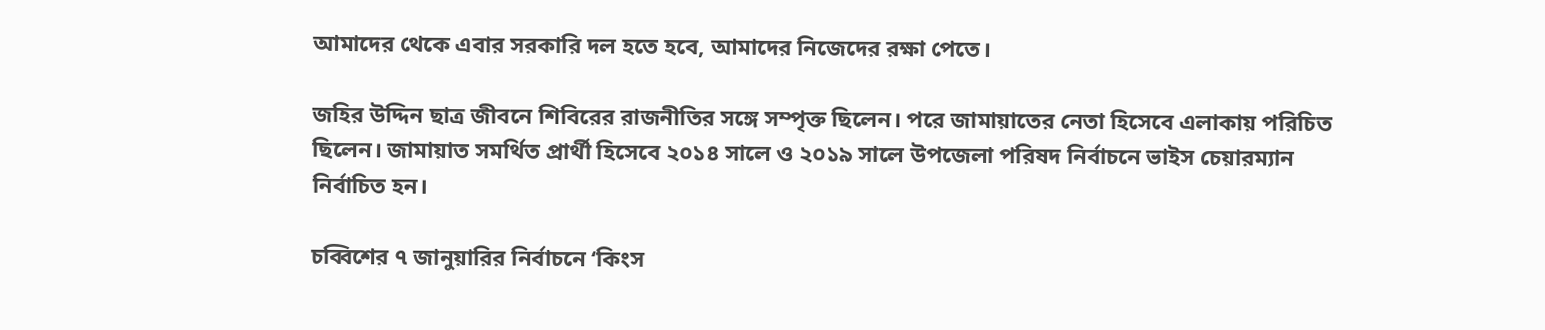আমাদের থেকে এবার সরকারি দল হতে হবে, আমাদের নিজেদের রক্ষা পেতে।

জহির উদ্দিন ছাত্র জীবনে শিবিরের রাজনীতির সঙ্গে সম্পৃক্ত ছিলেন। পরে জামায়াতের নেতা হিসেবে এলাকায় পরিচিত ছিলেন। জামায়াত সমর্থিত প্রার্থী হিসেবে ২০১৪ সালে ও ২০১৯ সালে উপজেলা পরিষদ নির্বাচনে ভাইস চেয়ারম্যান নির্বাচিত হন।

চব্বিশের ৭ জানুয়ারির নির্বাচনে ‘কিংস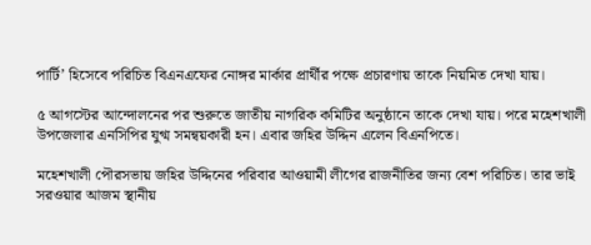পার্টি’ হিসেবে পরিচিত বিএনএফের নোঙ্গর মার্কার প্রার্থীর পক্ষে প্রচারণায় তাকে নিয়মিত দেখা যায়।

৫ আগস্টের আন্দোলনের পর শুরুতে জাতীয় নাগরিক কমিটির অনুষ্ঠানে তাকে দেখা যায়। পরে মহেশখালী উপজেলার এনসিপির যুগ্ম সমন্বয়কারী হন। এবার জহির উদ্দিন এলেন বিএনপিতে।

মহেশখালী পৌরসভায় জহির উদ্দিনের পরিবার আওয়ামী লীগের রাজনীতির জন্য বেশ পরিচিত। তার ভাই সরওয়ার আজম স্থানীয়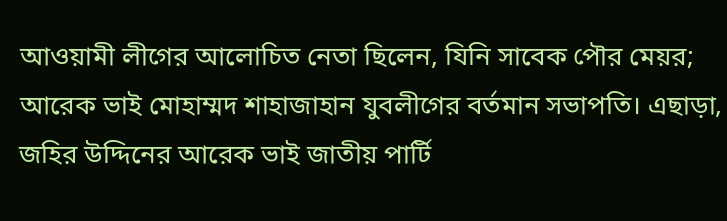আওয়ামী লীগের আলোচিত নেতা ছিলেন, যিনি সাবেক পৌর মেয়র; আরেক ভাই মোহাম্মদ শাহাজাহান যুবলীগের বর্তমান সভাপতি। এছাড়া, জহির উদ্দিনের আরেক ভাই জাতীয় পার্টি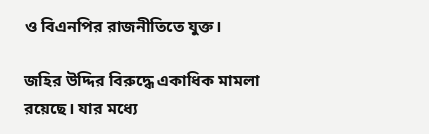ও বিএনপির রাজনীতিতে যুক্ত।

জহির উদ্দির বিরুদ্ধে একাধিক মামলা রয়েছে। যার মধ্যে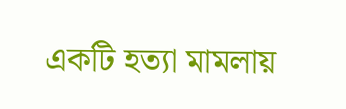একটি হত্যা মামলায়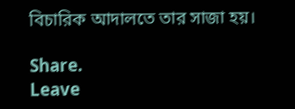বিচারিক আদালতে তার সাজা হয়।

Share.
Leave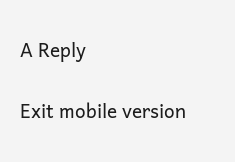A Reply

Exit mobile version